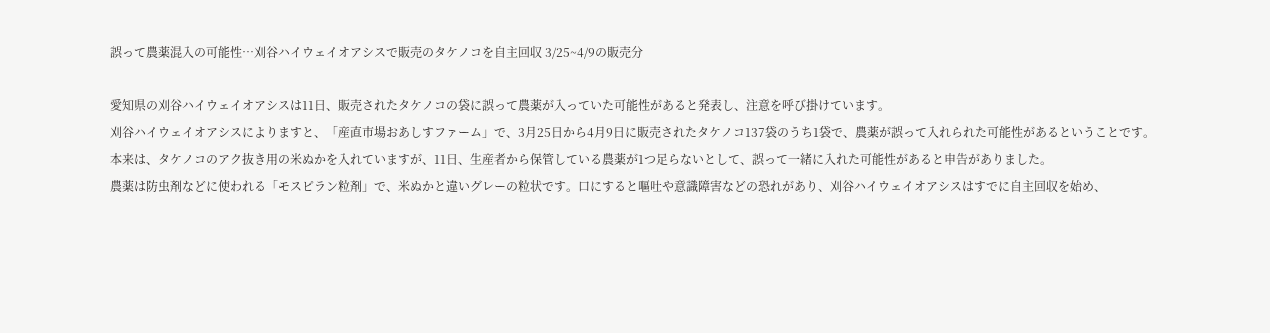誤って農薬混入の可能性…刈谷ハイウェイオアシスで販売のタケノコを自主回収 3/25~4/9の販売分

愛知県の刈谷ハイウェイオアシスは11日、販売されたタケノコの袋に誤って農薬が入っていた可能性があると発表し、注意を呼び掛けています。
刈谷ハイウェイオアシスによりますと、「産直市場おあしすファーム」で、3月25日から4月9日に販売されたタケノコ137袋のうち1袋で、農薬が誤って入れられた可能性があるということです。
本来は、タケノコのアク抜き用の米ぬかを入れていますが、11日、生産者から保管している農薬が1つ足らないとして、誤って一緒に入れた可能性があると申告がありました。
農薬は防虫剤などに使われる「モスピラン粒剤」で、米ぬかと違いグレーの粒状です。口にすると嘔吐や意識障害などの恐れがあり、刈谷ハイウェイオアシスはすでに自主回収を始め、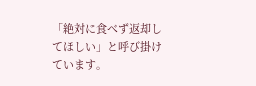「絶対に食べず返却してほしい」と呼び掛けています。